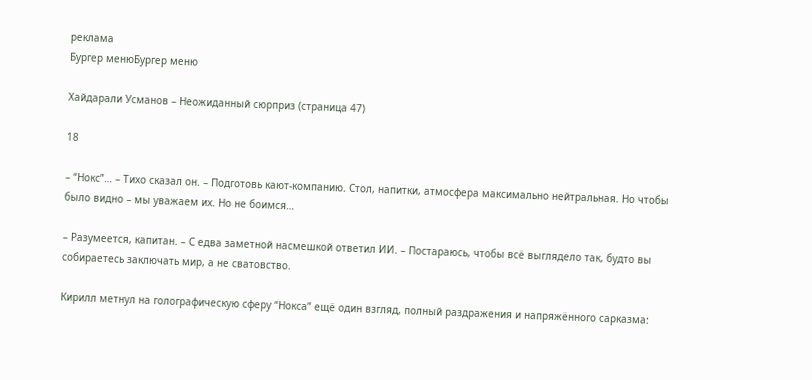реклама
Бургер менюБургер меню

Хайдарали Усманов – Неожиданный сюрприз (страница 47)

18

– “Нокс”… – Тихо сказал он. – Подготовь кают-компанию. Стол, напитки, атмосфера максимально нейтральная. Но чтобы было видно – мы уважаем их. Но не боимся…

– Разумеется, капитан. – С едва заметной насмешкой ответил ИИ. – Постараюсь, чтобы всё выглядело так, будто вы собираетесь заключать мир, а не сватовство.

Кирилл метнул на голографическую сферу “Нокса” ещё один взгляд, полный раздражения и напряжённого сарказма: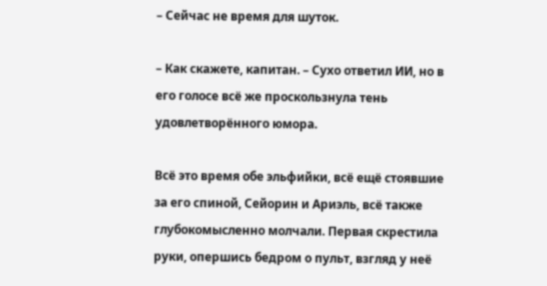– Сейчас не время для шуток.

– Как скажете, капитан. – Сухо ответил ИИ, но в его голосе всё же проскользнула тень удовлетворённого юмора.

Всё это время обе эльфийки, всё ещё стоявшие за его спиной, Сейорин и Ариэль, всё также глубокомысленно молчали. Первая скрестила руки, опершись бедром о пульт, взгляд у неё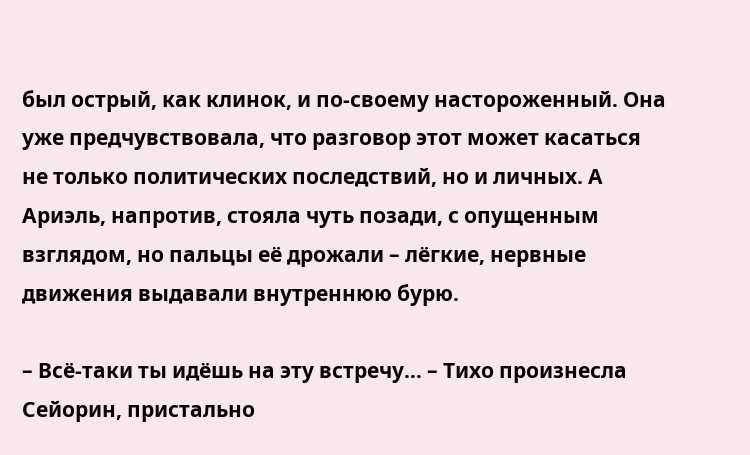был острый, как клинок, и по-своему настороженный. Она уже предчувствовала, что разговор этот может касаться не только политических последствий, но и личных. А Ариэль, напротив, стояла чуть позади, с опущенным взглядом, но пальцы её дрожали – лёгкие, нервные движения выдавали внутреннюю бурю.

– Всё-таки ты идёшь на эту встречу… – Тихо произнесла Сейорин, пристально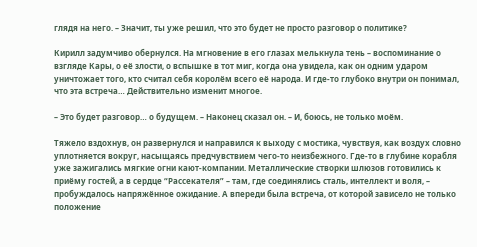глядя на него. – Значит, ты уже решил, что это будет не просто разговор о политике?

Кирилл задумчиво обернулся. На мгновение в его глазах мелькнула тень – воспоминание о взгляде Кары, о её злости, о вспышке в тот миг, когда она увидела, как он одним ударом уничтожает того, кто считал себя королём всего её народа. И где-то глубоко внутри он понимал, что эта встреча… Действительно изменит многое.

– Это будет разговор… о будущем. – Наконец сказал он. – И, боюсь, не только моём.

Тяжело вздохнув, он развернулся и направился к выходу с мостика, чувствуя, как воздух словно уплотняется вокруг, насыщаясь предчувствием чего-то неизбежного. Где-то в глубине корабля уже зажигались мягкие огни кают-компании. Металлические створки шлюзов готовились к приёму гостей, а в сердце “Рассекателя” – там, где соединялись сталь, интеллект и воля, – пробуждалось напряжённое ожидание. А впереди была встреча, от которой зависело не только положение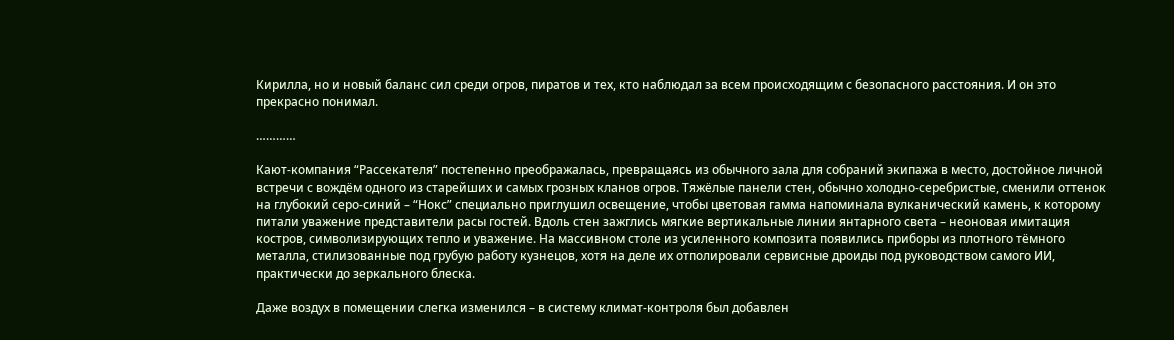Кирилла, но и новый баланс сил среди огров, пиратов и тех, кто наблюдал за всем происходящим с безопасного расстояния. И он это прекрасно понимал.

…………

Кают-компания “Рассекателя” постепенно преображалась, превращаясь из обычного зала для собраний экипажа в место, достойное личной встречи с вождём одного из старейших и самых грозных кланов огров. Тяжёлые панели стен, обычно холодно-серебристые, сменили оттенок на глубокий серо-синий – “Нокс” специально приглушил освещение, чтобы цветовая гамма напоминала вулканический камень, к которому питали уважение представители расы гостей. Вдоль стен зажглись мягкие вертикальные линии янтарного света – неоновая имитация костров, символизирующих тепло и уважение. На массивном столе из усиленного композита появились приборы из плотного тёмного металла, стилизованные под грубую работу кузнецов, хотя на деле их отполировали сервисные дроиды под руководством самого ИИ, практически до зеркального блеска.

Даже воздух в помещении слегка изменился – в систему климат-контроля был добавлен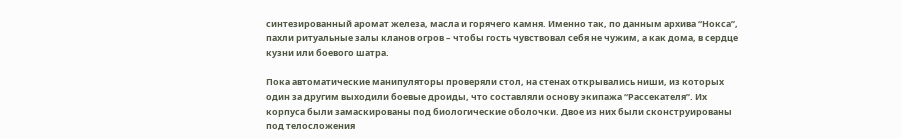синтезированный аромат железа, масла и горячего камня. Именно так, по данным архива “Нокса”, пахли ритуальные залы кланов огров – чтобы гость чувствовал себя не чужим, а как дома, в сердце кузни или боевого шатра.

Пока автоматические манипуляторы проверяли стол, на стенах открывались ниши, из которых один за другим выходили боевые дроиды, что составляли основу экипажа “Рассекателя”. Их корпуса были замаскированы под биологические оболочки. Двое из них были сконструированы под телосложения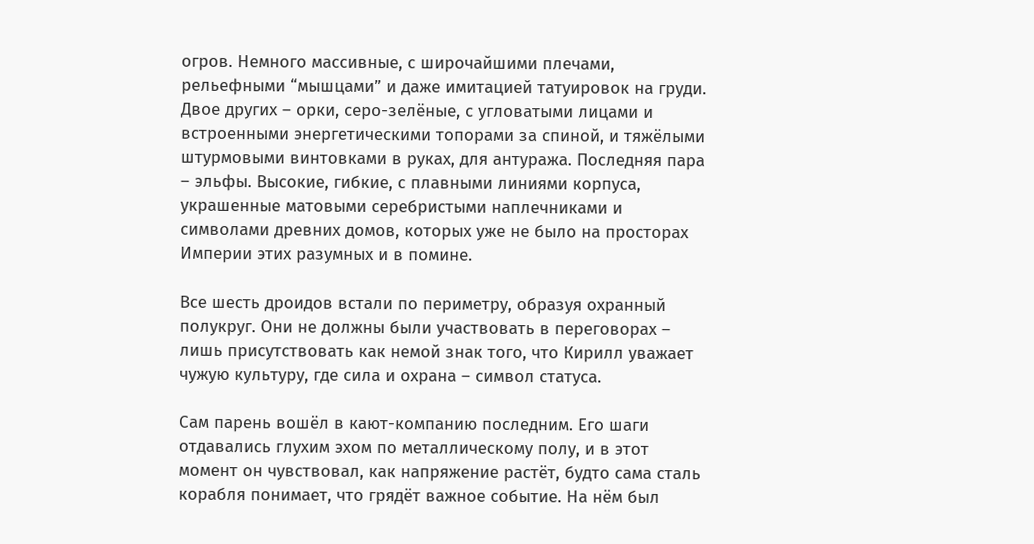огров. Немного массивные, с широчайшими плечами, рельефными “мышцами” и даже имитацией татуировок на груди. Двое других – орки, серо-зелёные, с угловатыми лицами и встроенными энергетическими топорами за спиной, и тяжёлыми штурмовыми винтовками в руках, для антуража. Последняя пара – эльфы. Высокие, гибкие, с плавными линиями корпуса, украшенные матовыми серебристыми наплечниками и символами древних домов, которых уже не было на просторах Империи этих разумных и в помине.

Все шесть дроидов встали по периметру, образуя охранный полукруг. Они не должны были участвовать в переговорах – лишь присутствовать как немой знак того, что Кирилл уважает чужую культуру, где сила и охрана – символ статуса.

Сам парень вошёл в кают-компанию последним. Его шаги отдавались глухим эхом по металлическому полу, и в этот момент он чувствовал, как напряжение растёт, будто сама сталь корабля понимает, что грядёт важное событие. На нём был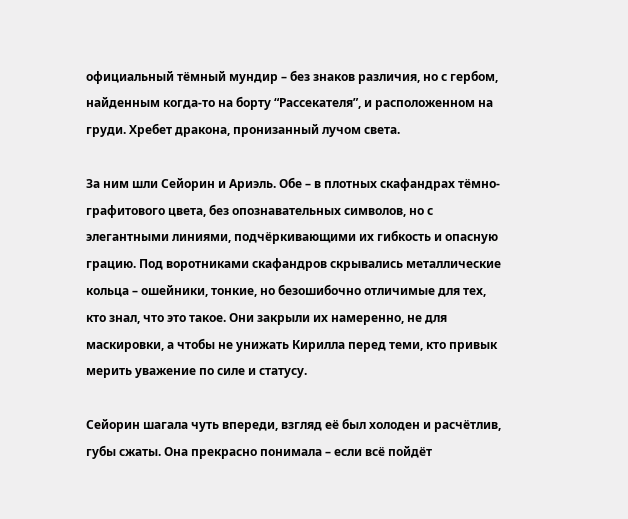официальный тёмный мундир – без знаков различия, но с гербом, найденным когда-то на борту “Рассекателя”, и расположенном на груди. Хребет дракона, пронизанный лучом света.

За ним шли Сейорин и Ариэль. Обе – в плотных скафандрах тёмно-графитового цвета, без опознавательных символов, но с элегантными линиями, подчёркивающими их гибкость и опасную грацию. Под воротниками скафандров скрывались металлические кольца – ошейники, тонкие, но безошибочно отличимые для тех, кто знал, что это такое. Они закрыли их намеренно, не для маскировки, а чтобы не унижать Кирилла перед теми, кто привык мерить уважение по силе и статусу.

Сейорин шагала чуть впереди, взгляд её был холоден и расчётлив, губы сжаты. Она прекрасно понимала – если всё пойдёт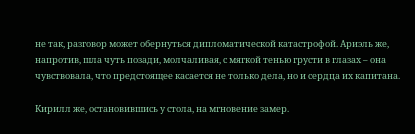не так, разговор может обернуться дипломатической катастрофой. Ариэль же, напротив, шла чуть позади, молчаливая, с мягкой тенью грусти в глазах – она чувствовала, что предстоящее касается не только дела, но и сердца их капитана.

Кирилл же, остановившись у стола, на мгновение замер.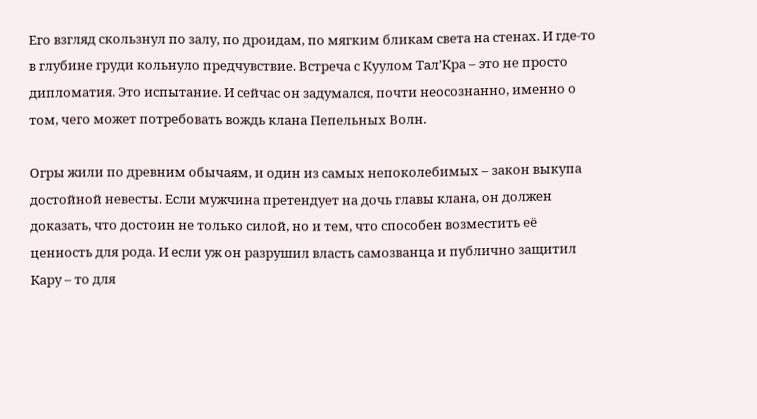Его взгляд скользнул по залу, по дроидам, по мягким бликам света на стенах. И где-то в глубине груди кольнуло предчувствие. Встреча с Куулом Тал’Кра – это не просто дипломатия. Это испытание. И сейчас он задумался, почти неосознанно, именно о том, чего может потребовать вождь клана Пепельных Волн.

Огры жили по древним обычаям, и один из самых непоколебимых – закон выкупа достойной невесты. Если мужчина претендует на дочь главы клана, он должен доказать, что достоин не только силой, но и тем, что способен возместить её ценность для рода. И если уж он разрушил власть самозванца и публично защитил Кару – то для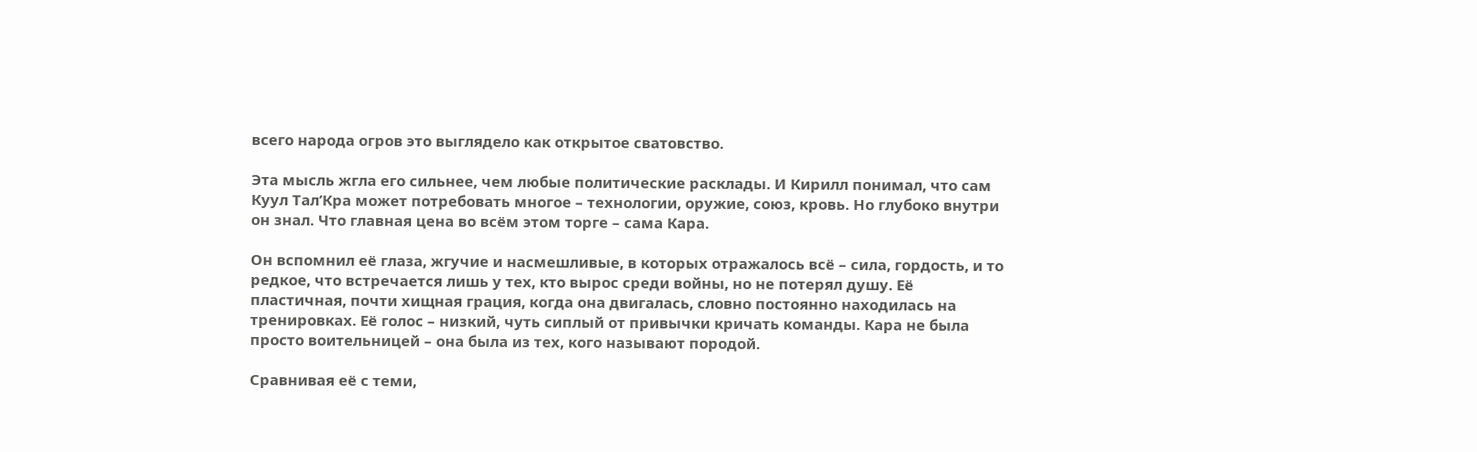всего народа огров это выглядело как открытое сватовство.

Эта мысль жгла его сильнее, чем любые политические расклады. И Кирилл понимал, что сам Куул Тал’Кра может потребовать многое – технологии, оружие, союз, кровь. Но глубоко внутри он знал. Что главная цена во всём этом торге – сама Кара.

Он вспомнил её глаза, жгучие и насмешливые, в которых отражалось всё – сила, гордость, и то редкое, что встречается лишь у тех, кто вырос среди войны, но не потерял душу. Её пластичная, почти хищная грация, когда она двигалась, словно постоянно находилась на тренировках. Её голос – низкий, чуть сиплый от привычки кричать команды. Кара не была просто воительницей – она была из тех, кого называют породой.

Сравнивая её с теми,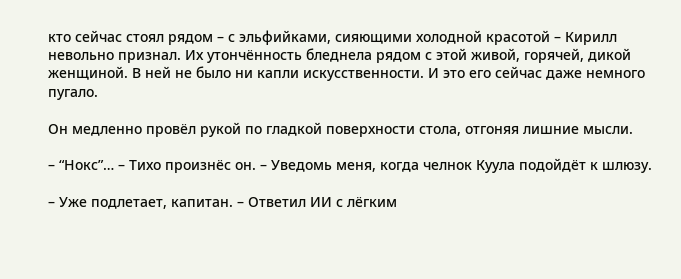кто сейчас стоял рядом – с эльфийками, сияющими холодной красотой – Кирилл невольно признал. Их утончённость бледнела рядом с этой живой, горячей, дикой женщиной. В ней не было ни капли искусственности. И это его сейчас даже немного пугало.

Он медленно провёл рукой по гладкой поверхности стола, отгоняя лишние мысли.

– “Нокс”… – Тихо произнёс он. – Уведомь меня, когда челнок Куула подойдёт к шлюзу.

– Уже подлетает, капитан. – Ответил ИИ с лёгким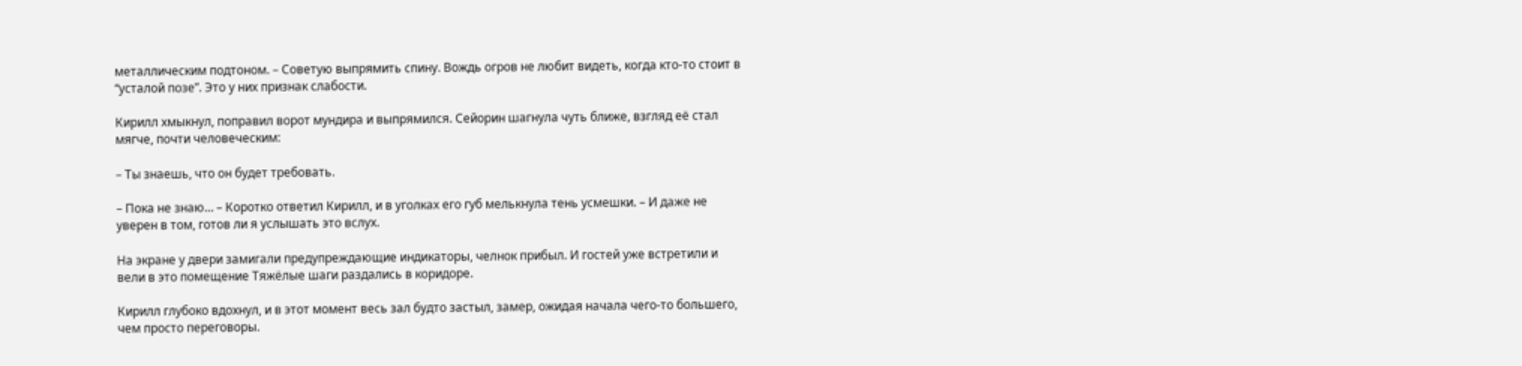металлическим подтоном. – Советую выпрямить спину. Вождь огров не любит видеть, когда кто-то стоит в “усталой позе”. Это у них признак слабости.

Кирилл хмыкнул, поправил ворот мундира и выпрямился. Сейорин шагнула чуть ближе, взгляд её стал мягче, почти человеческим:

– Ты знаешь, что он будет требовать.

– Пока не знаю… – Коротко ответил Кирилл, и в уголках его губ мелькнула тень усмешки. – И даже не уверен в том, готов ли я услышать это вслух.

На экране у двери замигали предупреждающие индикаторы, челнок прибыл. И гостей уже встретили и вели в это помещение Тяжёлые шаги раздались в коридоре.

Кирилл глубоко вдохнул, и в этот момент весь зал будто застыл, замер, ожидая начала чего-то большего, чем просто переговоры.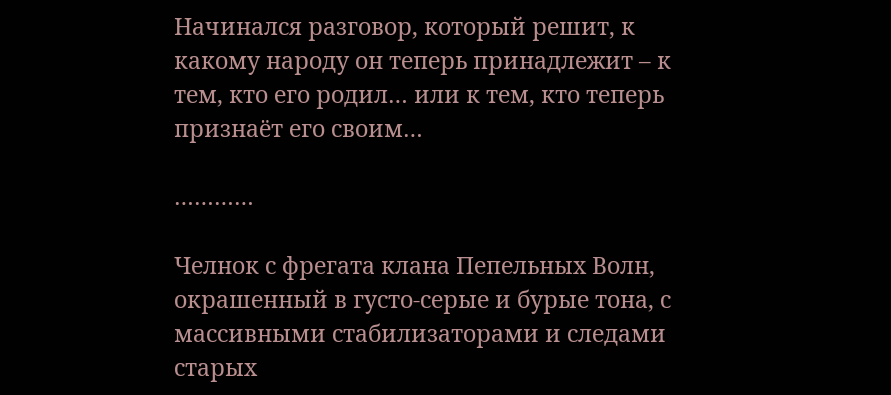Начинался разговор, который решит, к какому народу он теперь принадлежит – к тем, кто его родил… или к тем, кто теперь признаёт его своим…

…………

Челнок с фрегата клана Пепельных Волн, окрашенный в густо-серые и бурые тона, с массивными стабилизаторами и следами старых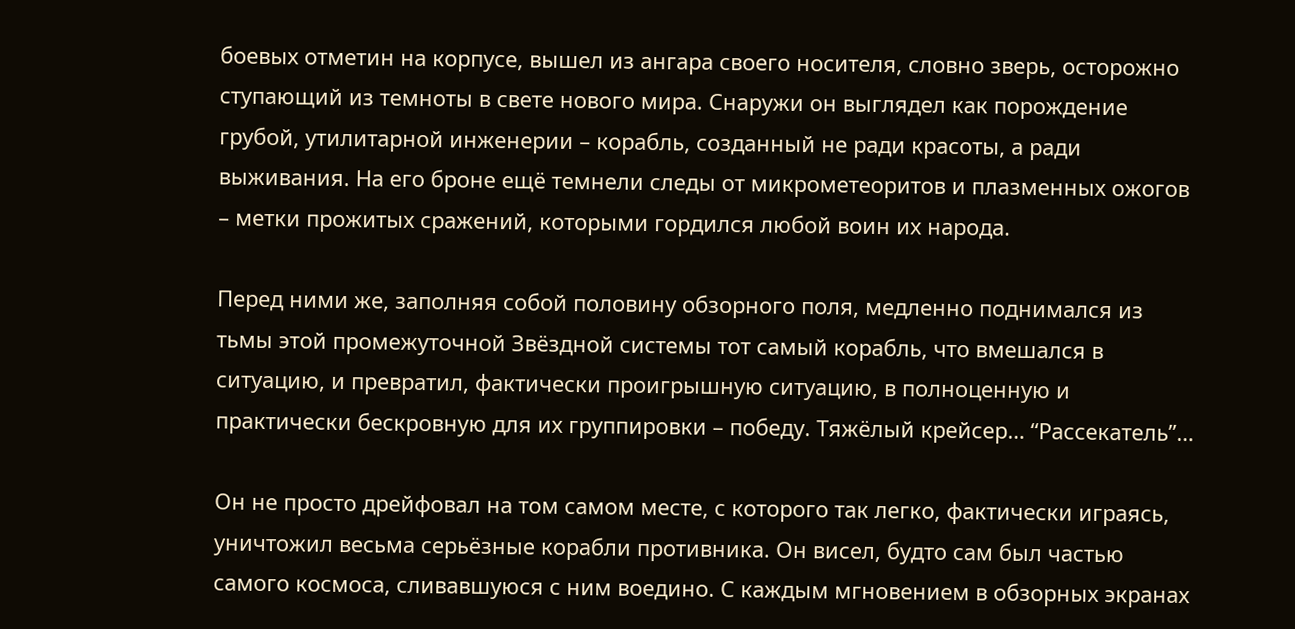боевых отметин на корпусе, вышел из ангара своего носителя, словно зверь, осторожно ступающий из темноты в свете нового мира. Снаружи он выглядел как порождение грубой, утилитарной инженерии – корабль, созданный не ради красоты, а ради выживания. На его броне ещё темнели следы от микрометеоритов и плазменных ожогов – метки прожитых сражений, которыми гордился любой воин их народа.

Перед ними же, заполняя собой половину обзорного поля, медленно поднимался из тьмы этой промежуточной Звёздной системы тот самый корабль, что вмешался в ситуацию, и превратил, фактически проигрышную ситуацию, в полноценную и практически бескровную для их группировки – победу. Тяжёлый крейсер… “Рассекатель”…

Он не просто дрейфовал на том самом месте, с которого так легко, фактически играясь, уничтожил весьма серьёзные корабли противника. Он висел, будто сам был частью самого космоса, сливавшуюся с ним воедино. С каждым мгновением в обзорных экранах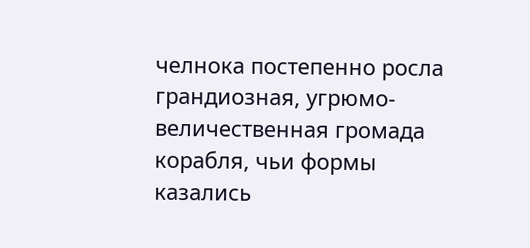челнока постепенно росла грандиозная, угрюмо-величественная громада корабля, чьи формы казались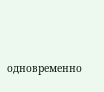одновременно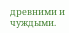древними и чуждыми.